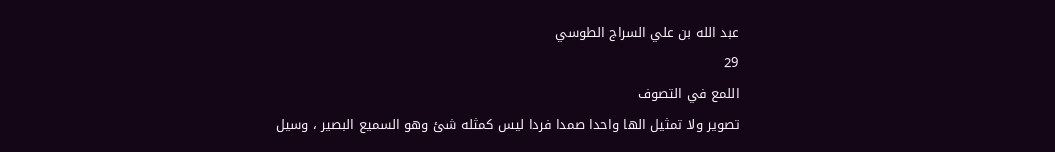عبد الله بن علي السراج الطوسي
29
اللمع في التصوف
تصوير ولا تمثيل الها واحدا صمدا فردا ليس كمثله شئ وهو السميع البصير ، وسيل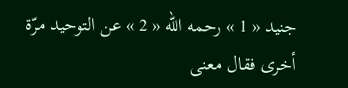جنيد « 1 » رحمه الله « 2 » عن التوحيد مرّة أخرى فقال معنى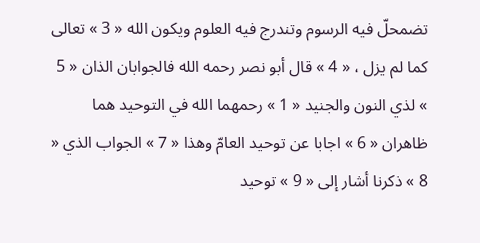تضمحلّ فيه الرسوم وتندرج فيه العلوم ويكون الله « 3 » تعالى كما لم يزل ، « 4 » قال أبو نصر رحمه الله فالجوابان الذان « 5 » لذي النون والجنيد « 1 » رحمهما الله في التوحيد هما ظاهران « 6 » اجابا عن توحيد العامّ وهذا « 7 » الجواب الذي « 8 » ذكرنا أشار إلى « 9 » توحيد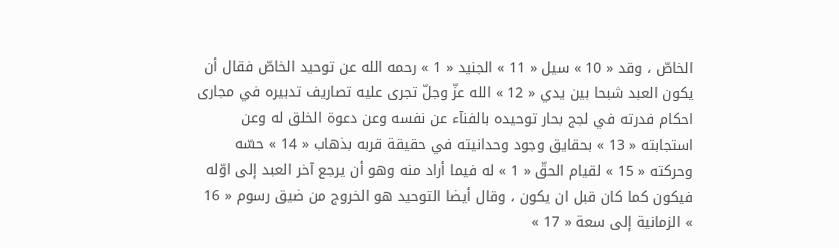الخاصّ ، وقد « 10 » سيل « 11 » الجنيد « 1 » رحمه الله عن توحيد الخاصّ فقال أن يكون العبد شبحا بين يدي « 12 » الله عزّ وجلّ تجرى عليه تصاريف تدبيره في مجارى احكام فدرته في لجج بحار توحيده بالفنآء عن نفسه وعن دعوة الخلق له وعن استجابته « 13 » بحقايق وجود وحدانيته في حقيقة قربه بذهاب « 14 » حسّه وحركته « 15 » لقيام الحقّ « 1 » له فيما أراد منه وهو أن يرجع آخر العبد إلى اوّله فيكون كما كان قبل ان يكون ، وقال أيضا التوحيد هو الخروج من ضيق رسوم « 16 » الزمانية إلى سعة « 17 »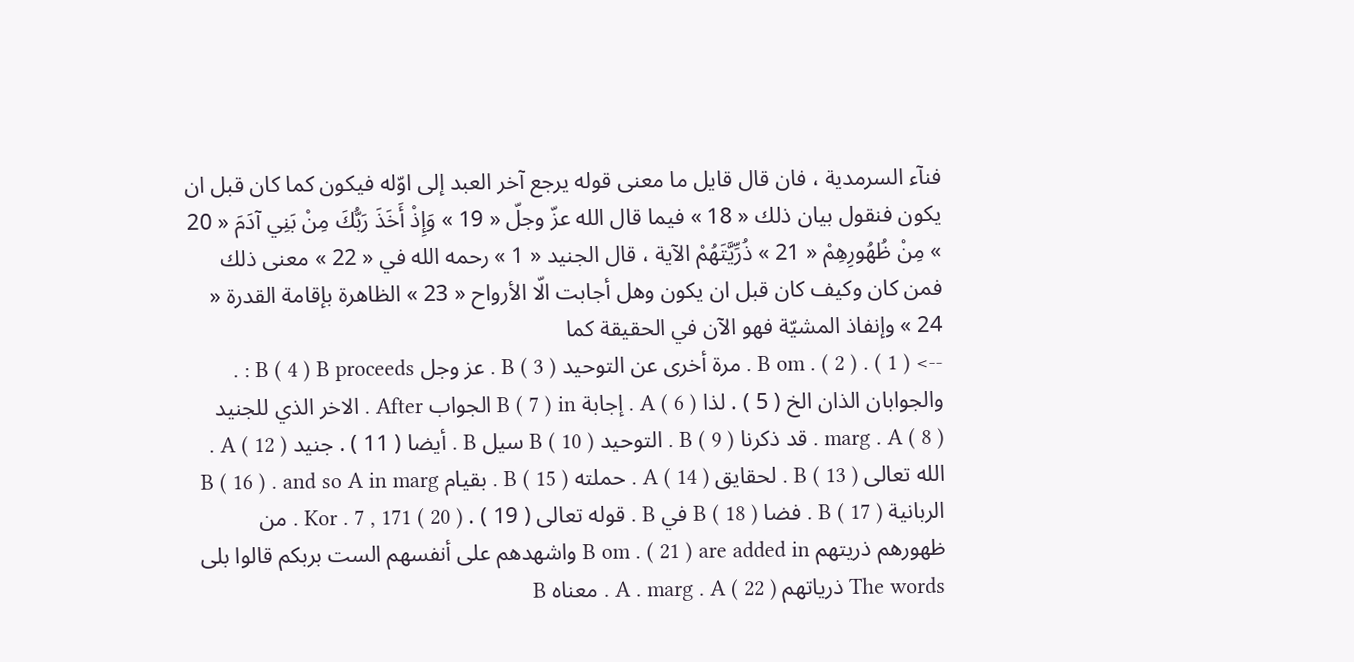فنآء السرمدية ، فان قال قايل ما معنى قوله يرجع آخر العبد إلى اوّله فيكون كما كان قبل ان يكون فنقول بيان ذلك « 18 » فيما قال الله عزّ وجلّ « 19 » وَإِذْ أَخَذَ رَبُّكَ مِنْ بَنِي آدَمَ « 20 » مِنْ ظُهُورِهِمْ « 21 » ذُرِّيَّتَهُمْ الآية ، قال الجنيد « 1 » رحمه الله في « 22 » معنى ذلك فمن كان وكيف كان قبل ان يكون وهل أجابت الّا الأرواح « 23 » الظاهرة بإقامة القدرة « 24 » وإنفاذ المشيّة فهو الآن في الحقيقة كما
--> ( 1 ) . B om . ( 2 ) . مرة أخرى عن التوحيد B ( 3 ) . عز وجل B ( 4 ) B proceeds : . والجوابان الذان الخ ( 5 ) . لذا A ( 6 ) . إجابة B ( 7 ) in الجواب After . الاخر الذي للجنيد marg . A ( 8 ) . قد ذكرنا B ( 9 ) . التوحيد B ( 10 ) سيل B . أيضا ( 11 ) . جنيد A ( 12 ) . الله تعالى B ( 13 ) . لحقايق A ( 14 ) . حملته B ( 15 ) . بقيام B ( 16 ) . and so A in marg الربانية B ( 17 ) . فضا B ( 18 ) في B . قوله تعالى ( 19 ) . Kor . 7 , 171 ( 20 ) . من ظهورهم ذريتهم B om . ( 21 ) are added in واشهدهم على أنفسهم الست بربكم قالوا بلى The words ذرياتهم A . marg . A ( 22 ) . معناه B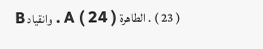( 23 ) . الطاهرة A ( 24 ) . وانقياد B